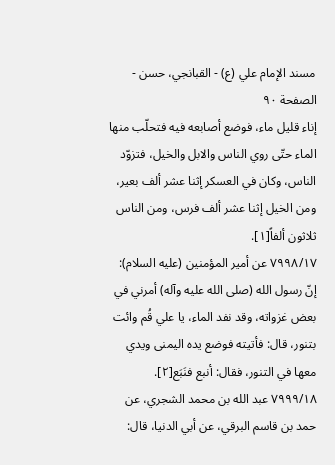مسند الإمام علي (ع) - القبانجي، حسن - الصفحة ٩٠
إناء قليل ماء، فوضع أصابعه فيه فتحلّب منها الماء حتّى روي الناس والابل والخيل، فتزوّد الناس، وكان في العسكر إثنا عشر ألف بعير، ومن الخيل إثنا عشر ألف فرس، ومن الناس ثلاثون ألفاً[١].
٧٩٩٨/١٧ عن أمير المؤمنين (عليه السلام):
إنّ رسول الله (صلى الله عليه وآله) أمرني في بعض غزواته، وقد نفد الماء، يا علي قُم وائت بتنور، قال: فأتيته فوضع يده اليمنى ويدي معها في التنور، فقال: أنبع فنَبَع[٢].
٧٩٩٩/١٨ عبد الله بن محمد الشجري، عن حمد بن قاسم البرقي، عن أبي الدنيا، قال: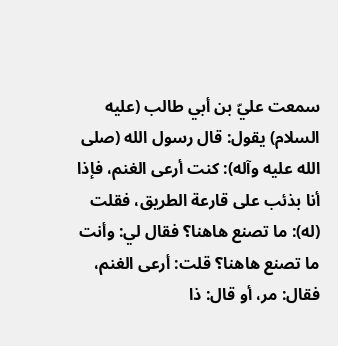سمعت عليّ بن أبي طالب (عليه السلام) يقول: قال رسول الله (صلى الله عليه وآله): كنت أرعى الغنم، فإذا أنا بذئب على قارعة الطريق، فقلت (له): ما تصنع هاهنا؟ فقال لي: وأنت ما تصنع هاهنا؟ قلت: أرعى الغنم، فقال: مر، أو قال: ذا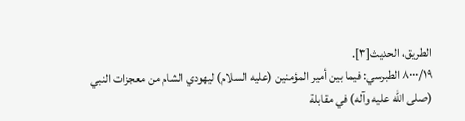الطريق، الحديث[٣].
٨٠٠٠/١٩ الطبرسي: فيما بين أمير المؤمنين (عليه السلام) ليهودي الشام من معجزات النبي (صلى الله عليه وآله) في مقابلة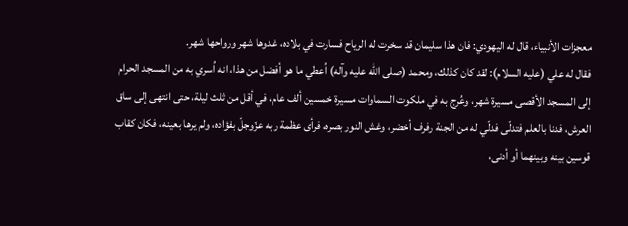معجزات الأنبياء، قال له اليهودي: فان هذا سليمان قد سخرت له الرياح فسارت في بلاده، غدوها شهر ورواحها شهر.
فقال له علي (عليه السلام): لقد كان كذلك، ومحمد (صلى الله عليه وآله) اُعطي ما هو أفضل من هذا، انه اُسري به من المسجد الحرام إلى المسجد الأقصى مسيرة شهر، وعُرج به في ملكوت السماوات مسيرة خمسين ألف عام، في أقل من ثلث ليلة، حتى انتهى إلى ساق العرش، فدنا بالعلم فتدلّى فدلّي له من الجنة رفرف أخضر، وغش النور بصره، فرأى عظمة ربه عزّوجلّ بفؤاده، ولم يرها بعينه، فكان كقاب قوسين بينه وبينهما أو أدنى،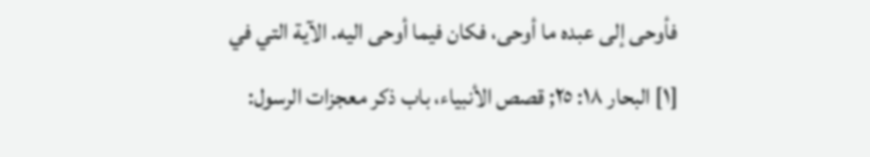فأوحى إلى عبده ما أوحى، فكان فيما أوحى اليه. الآية التي في
[١] البحار ١٨: ٢٥; قصص الأنبياء، باب ذكر معجزات الرسول: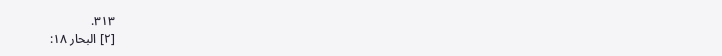٣١٣.
[٢] البحار ١٨: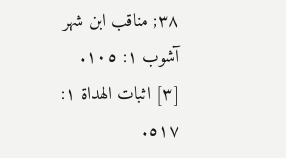٣٨; مناقب ابن شهر آشوب ١: ١٠٥.
[٣] اثبات الهداة ١: ٥١٧.